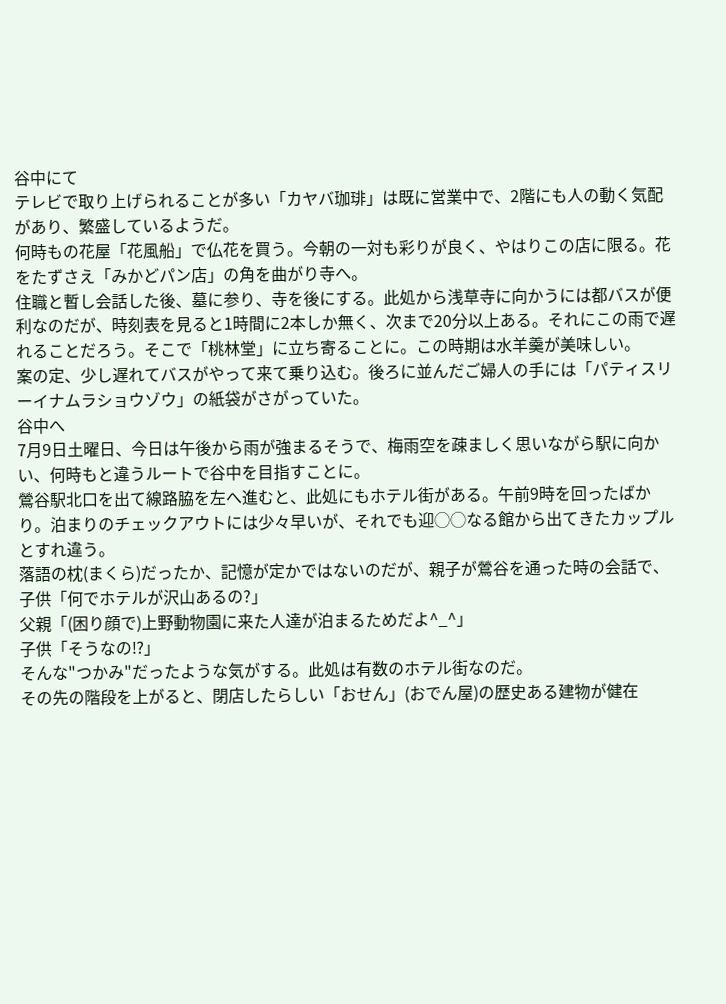谷中にて
テレビで取り上げられることが多い「カヤバ珈琲」は既に営業中で、2階にも人の動く気配があり、繁盛しているようだ。
何時もの花屋「花風船」で仏花を買う。今朝の一対も彩りが良く、やはりこの店に限る。花をたずさえ「みかどパン店」の角を曲がり寺へ。
住職と暫し会話した後、墓に参り、寺を後にする。此処から浅草寺に向かうには都バスが便利なのだが、時刻表を見ると1時間に2本しか無く、次まで20分以上ある。それにこの雨で遅れることだろう。そこで「桃林堂」に立ち寄ることに。この時期は水羊羹が美味しい。
案の定、少し遅れてバスがやって来て乗り込む。後ろに並んだご婦人の手には「パティスリーイナムラショウゾウ」の紙袋がさがっていた。
谷中へ
7月9日土曜日、今日は午後から雨が強まるそうで、梅雨空を疎ましく思いながら駅に向かい、何時もと違うルートで谷中を目指すことに。
鶯谷駅北口を出て線路脇を左へ進むと、此処にもホテル街がある。午前9時を回ったばかり。泊まりのチェックアウトには少々早いが、それでも迎◯◯なる館から出てきたカップルとすれ違う。
落語の枕(まくら)だったか、記憶が定かではないのだが、親子が鶯谷を通った時の会話で、
子供「何でホテルが沢山あるの?」
父親「(困り顔で)上野動物園に来た人達が泊まるためだよ^_^」
子供「そうなの⁉」
そんな"つかみ"だったような気がする。此処は有数のホテル街なのだ。
その先の階段を上がると、閉店したらしい「おせん」(おでん屋)の歴史ある建物が健在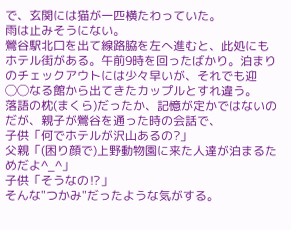で、玄関には猫が一匹横たわっていた。
雨は止みそうにない。
鶯谷駅北口を出て線路脇を左へ進むと、此処にもホテル街がある。午前9時を回ったばかり。泊まりのチェックアウトには少々早いが、それでも迎◯◯なる館から出てきたカップルとすれ違う。
落語の枕(まくら)だったか、記憶が定かではないのだが、親子が鶯谷を通った時の会話で、
子供「何でホテルが沢山あるの?」
父親「(困り顔で)上野動物園に来た人達が泊まるためだよ^_^」
子供「そうなの⁉」
そんな"つかみ"だったような気がする。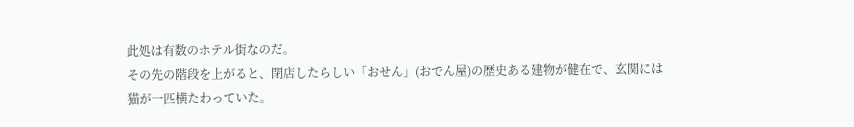此処は有数のホテル街なのだ。
その先の階段を上がると、閉店したらしい「おせん」(おでん屋)の歴史ある建物が健在で、玄関には猫が一匹横たわっていた。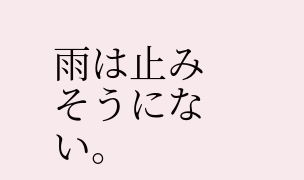雨は止みそうにない。